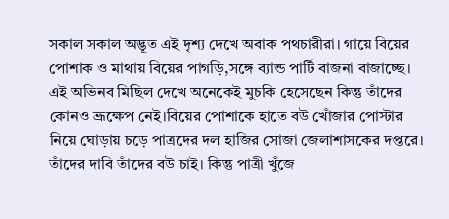সকাল সকাল অদ্ভূত এই দৃশ্য দেখে অবাক পথচারীরা। গায়ে বিয়ের পোশাক ও মাথায় বিয়ের পাগড়ি,সঙ্গে ব্যান্ড পার্টি বাজনা বাজাচ্ছে। এই অভিনব মিছিল দেখে অনেকেই মুচকি হেসেছেন কিন্তু তাঁদের কোনও ভ্রূক্ষেপ নেই।বিয়ের পোশাকে হাতে বউ খোঁজার পোস্টার নিয়ে ঘোড়ায় চড়ে পাত্রদের দল হাজির সোজা জেলাশাসকের দপ্তরে। তাঁদের দাবি তাঁদের বউ চাই। কিন্তু পাত্রী খুঁজে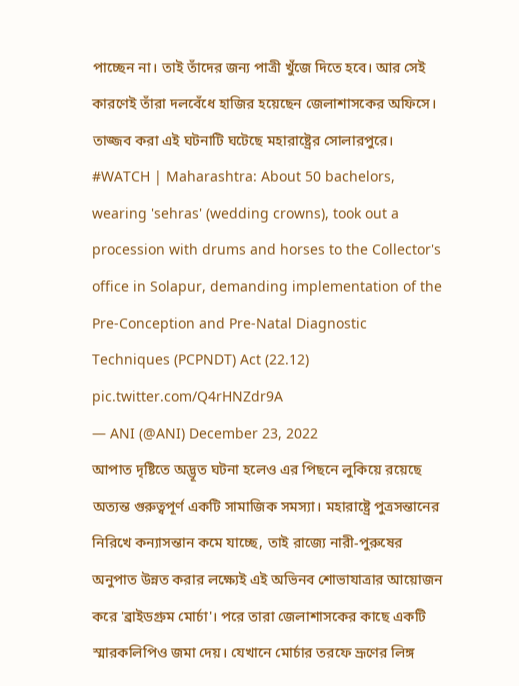পাচ্ছেন না। তাই তাঁদের জন্য পাত্রী খুঁজে দিতে হবে। আর সেই কারণেই তাঁরা দলবেঁধে হাজির হয়েছেন জেলাশাসকের অফিসে। তাজ্জব করা এই ঘটনাটি ঘটেছে মহারাষ্ট্রের সোলারপুরে।
#WATCH | Maharashtra: About 50 bachelors, wearing 'sehras' (wedding crowns), took out a procession with drums and horses to the Collector's office in Solapur, demanding implementation of the Pre-Conception and Pre-Natal Diagnostic Techniques (PCPNDT) Act (22.12) pic.twitter.com/Q4rHNZdr9A
— ANI (@ANI) December 23, 2022
আপাত দৃষ্টিতে অদ্ভূত ঘটনা হলেও এর পিছনে লুকিয়ে রয়েছে অত্যন্ত গুরুত্বপূর্ণ একটি সামাজিক সমস্যা। মহারাষ্ট্রে পুত্রসন্তানের নিরিখে কন্যাসন্তান কমে যাচ্ছে, তাই রাজ্যে নারী-পুরুষের অনুপাত উন্নত করার লক্ষ্যেই এই অভিনব শোভাযাত্রার আয়োজন করে 'ব্রাইডগ্রুম মোর্চা'। পরে তারা জেলাশাসকের কাছে একটি স্মারকলিপিও জমা দেয়। যেখানে মোর্চার তরফে ভ্রূণের লিঙ্গ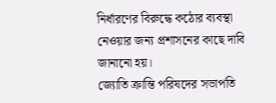নির্ধারণের বিরুদ্ধে কঠোর ব্যবস্থা নেওয়ার জন্য প্রশাসনের কাছে দাবি জানানো হয়।
জ্যোতি ক্রান্তি পরিষদের সভাপতি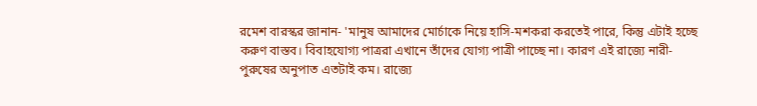রমেশ বারস্কর জানান- 'মানুষ আমাদের মোর্চাকে নিয়ে হাসি-মশকরা করতেই পারে, কিন্তু এটাই হচ্ছে করুণ বাস্তব। বিবাহযোগ্য পাত্ররা এখানে তাঁদের যোগ্য পাত্রী পাচ্ছে না। কারণ এই রাজ্যে নারী-পুরুষের অনুপাত এতটাই কম। রাজ্যে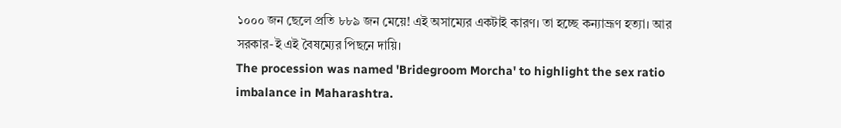১০০০ জন ছেলে প্রতি ৮৮৯ জন মেয়ে! এই অসাম্যের একটাই কারণ। তা হচ্ছে কন্যাভ্রূণ হত্যা। আর সরকার-ই এই বৈষম্যের পিছনে দায়ি।
The procession was named 'Bridegroom Morcha' to highlight the sex ratio imbalance in Maharashtra.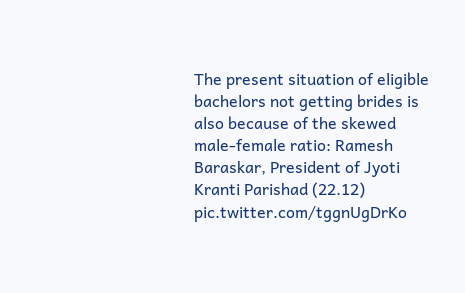The present situation of eligible bachelors not getting brides is also because of the skewed male-female ratio: Ramesh Baraskar, President of Jyoti Kranti Parishad (22.12) pic.twitter.com/tggnUgDrKo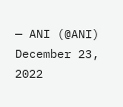— ANI (@ANI) December 23, 2022